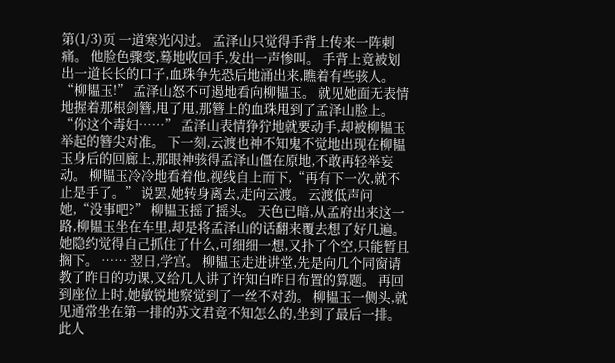第(1/3)页 一道寒光闪过。 孟泽山只觉得手背上传来一阵刺痛。 他脸色骤变,蓦地收回手,发出一声惨叫。 手背上竟被划出一道长长的口子,血珠争先恐后地涌出来,瞧着有些骇人。 “柳韫玉!” 孟泽山怒不可遏地看向柳韫玉。 就见她面无表情地握着那根剑簪,甩了甩,那簪上的血珠甩到了孟泽山脸上。 “你这个毒妇……” 孟泽山表情狰狞地就要动手,却被柳韫玉举起的簪尖对准。 下一刻,云渡也神不知鬼不觉地出现在柳韫玉身后的回廊上,那眼神骇得孟泽山僵在原地,不敢再轻举妄动。 柳韫玉冷冷地看着他,视线自上而下,“再有下一次,就不止是手了。” 说罢,她转身离去,走向云渡。 云渡低声问她,“没事吧?” 柳韫玉摇了摇头。 天色已暗,从孟府出来这一路,柳韫玉坐在车里,却是将孟泽山的话翻来覆去想了好几遍。 她隐约觉得自己抓住了什么,可细细一想,又扑了个空,只能暂且搁下。 …… 翌日,学宫。 柳韫玉走进讲堂,先是向几个同窗请教了昨日的功课,又给几人讲了许知白昨日布置的算题。 再回到座位上时,她敏锐地察觉到了一丝不对劲。 柳韫玉一侧头,就见通常坐在第一排的苏文君竟不知怎么的,坐到了最后一排。 此人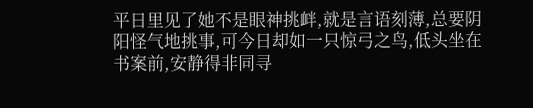平日里见了她不是眼神挑衅,就是言语刻薄,总要阴阳怪气地挑事,可今日却如一只惊弓之鸟,低头坐在书案前,安静得非同寻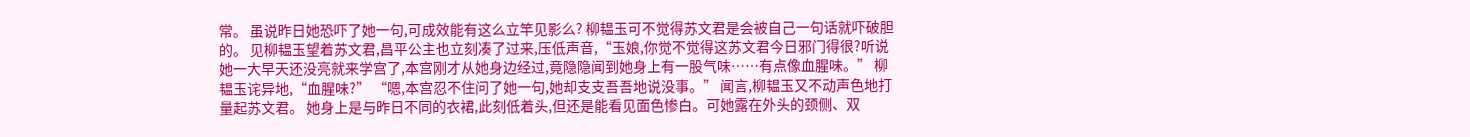常。 虽说昨日她恐吓了她一句,可成效能有这么立竿见影么? 柳韫玉可不觉得苏文君是会被自己一句话就吓破胆的。 见柳韫玉望着苏文君,昌平公主也立刻凑了过来,压低声音,“玉娘,你觉不觉得这苏文君今日邪门得很?听说她一大早天还没亮就来学宫了,本宫刚才从她身边经过,竟隐隐闻到她身上有一股气味……有点像血腥味。” 柳韫玉诧异地,“血腥味?” “嗯,本宫忍不住问了她一句,她却支支吾吾地说没事。” 闻言,柳韫玉又不动声色地打量起苏文君。 她身上是与昨日不同的衣裙,此刻低着头,但还是能看见面色惨白。可她露在外头的颈侧、双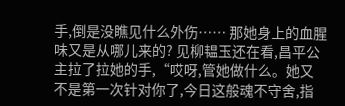手,倒是没瞧见什么外伤…… 那她身上的血腥味又是从哪儿来的? 见柳韫玉还在看,昌平公主拉了拉她的手,“哎呀,管她做什么。她又不是第一次针对你了,今日这般魂不守舍,指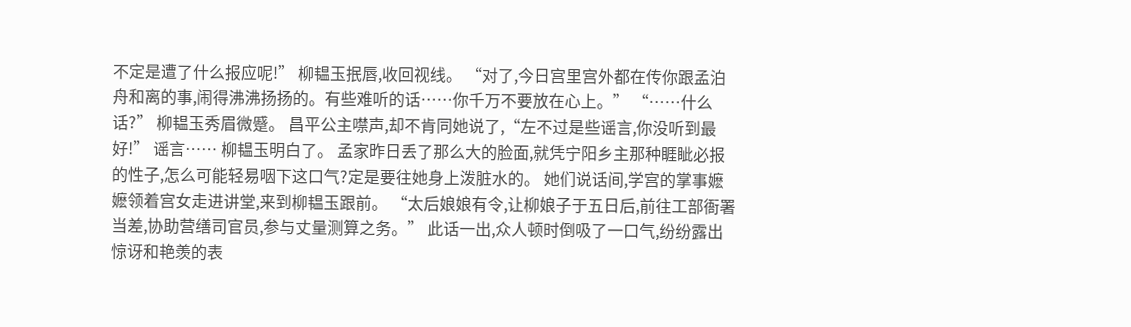不定是遭了什么报应呢!” 柳韫玉抿唇,收回视线。 “对了,今日宫里宫外都在传你跟孟泊舟和离的事,闹得沸沸扬扬的。有些难听的话……你千万不要放在心上。” “……什么话?” 柳韫玉秀眉微蹙。 昌平公主噤声,却不肯同她说了,“左不过是些谣言,你没听到最好!” 谣言…… 柳韫玉明白了。 孟家昨日丢了那么大的脸面,就凭宁阳乡主那种睚眦必报的性子,怎么可能轻易咽下这口气?定是要往她身上泼脏水的。 她们说话间,学宫的掌事嬷嬷领着宫女走进讲堂,来到柳韫玉跟前。 “太后娘娘有令,让柳娘子于五日后,前往工部衙署当差,协助营缮司官员,参与丈量测算之务。” 此话一出,众人顿时倒吸了一口气,纷纷露出惊讶和艳羡的表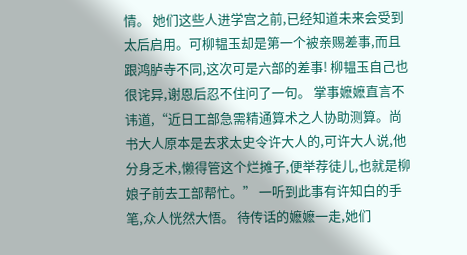情。 她们这些人进学宫之前,已经知道未来会受到太后启用。可柳韫玉却是第一个被亲赐差事,而且跟鸿胪寺不同,这次可是六部的差事! 柳韫玉自己也很诧异,谢恩后忍不住问了一句。 掌事嬷嬷直言不讳道,“近日工部急需精通算术之人协助测算。尚书大人原本是去求太史令许大人的,可许大人说,他分身乏术,懒得管这个烂摊子,便举荐徒儿,也就是柳娘子前去工部帮忙。” 一听到此事有许知白的手笔,众人恍然大悟。 待传话的嬷嬷一走,她们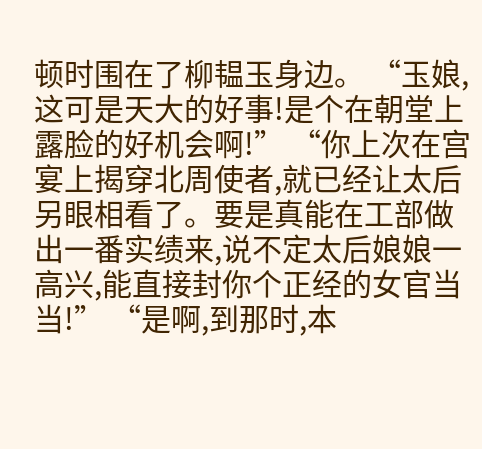顿时围在了柳韫玉身边。 “玉娘,这可是天大的好事!是个在朝堂上露脸的好机会啊!” “你上次在宫宴上揭穿北周使者,就已经让太后另眼相看了。要是真能在工部做出一番实绩来,说不定太后娘娘一高兴,能直接封你个正经的女官当当!” “是啊,到那时,本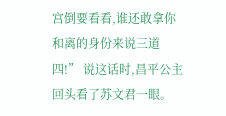宫倒要看看,谁还敢拿你和离的身份来说三道四!” 说这话时,昌平公主回头看了苏文君一眼。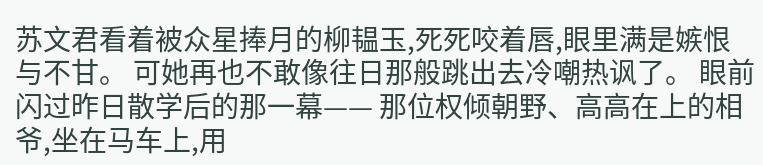苏文君看着被众星捧月的柳韫玉,死死咬着唇,眼里满是嫉恨与不甘。 可她再也不敢像往日那般跳出去冷嘲热讽了。 眼前闪过昨日散学后的那一幕—— 那位权倾朝野、高高在上的相爷,坐在马车上,用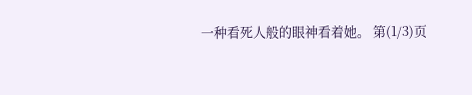一种看死人般的眼神看着她。 第(1/3)页